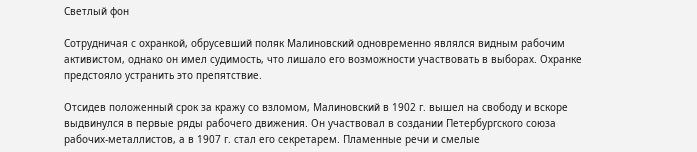Светлый фон

Сотрудничая с охранкой, обрусевший поляк Малиновский одновременно являлся видным рабочим активистом, однако он имел судимость, что лишало его возможности участвовать в выборах. Охранке предстояло устранить это препятствие.

Отсидев положенный срок за кражу со взломом, Малиновский в 1902 г. вышел на свободу и вскоре выдвинулся в первые ряды рабочего движения. Он участвовал в создании Петербургского союза рабочих-металлистов, а в 1907 г. стал его секретарем. Пламенные речи и смелые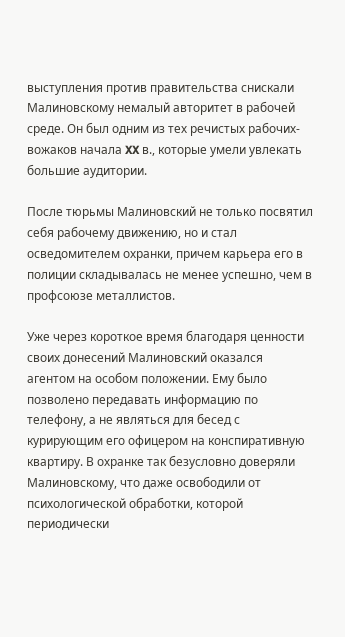выступления против правительства снискали Малиновскому немалый авторитет в рабочей среде. Он был одним из тех речистых рабочих-вожаков начала XX в., которые умели увлекать большие аудитории.

После тюрьмы Малиновский не только посвятил себя рабочему движению, но и стал осведомителем охранки, причем карьера его в полиции складывалась не менее успешно, чем в профсоюзе металлистов.

Уже через короткое время благодаря ценности своих донесений Малиновский оказался агентом на особом положении. Ему было позволено передавать информацию по телефону, а не являться для бесед с курирующим его офицером на конспиративную квартиру. В охранке так безусловно доверяли Малиновскому, что даже освободили от психологической обработки, которой периодически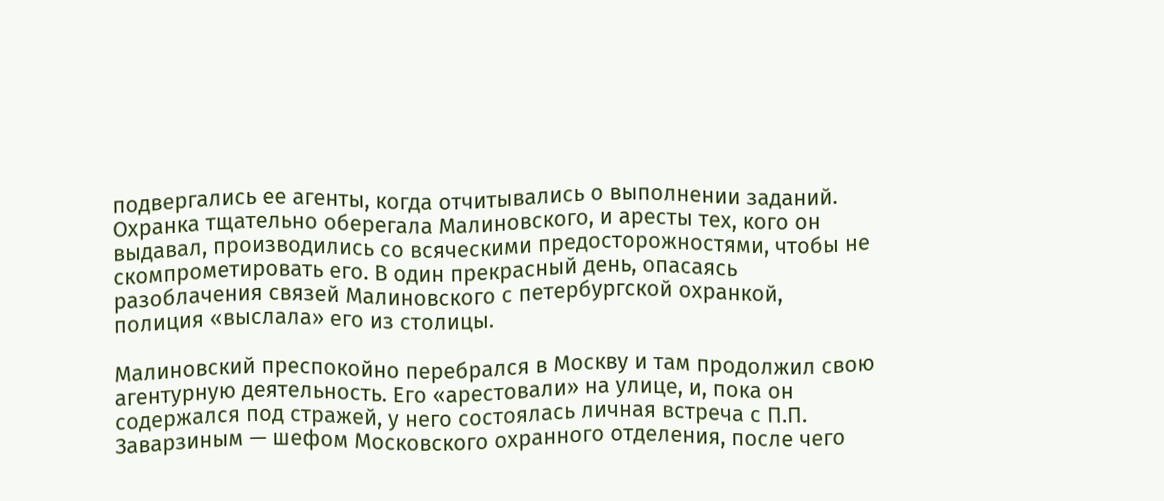подвергались ее агенты, когда отчитывались о выполнении заданий. Охранка тщательно оберегала Малиновского, и аресты тех, кого он выдавал, производились со всяческими предосторожностями, чтобы не скомпрометировать его. В один прекрасный день, опасаясь разоблачения связей Малиновского с петербургской охранкой, полиция «выслала» его из столицы.

Малиновский преспокойно перебрался в Москву и там продолжил свою агентурную деятельность. Его «арестовали» на улице, и, пока он содержался под стражей, у него состоялась личная встреча с П.П. Заварзиным — шефом Московского охранного отделения, после чего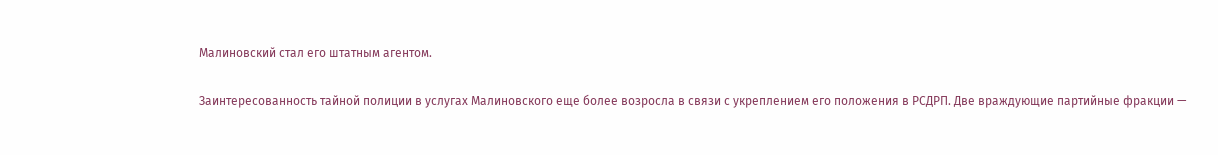Малиновский стал его штатным агентом.

Заинтересованность тайной полиции в услугах Малиновского еще более возросла в связи с укреплением его положения в РСДРП. Две враждующие партийные фракции —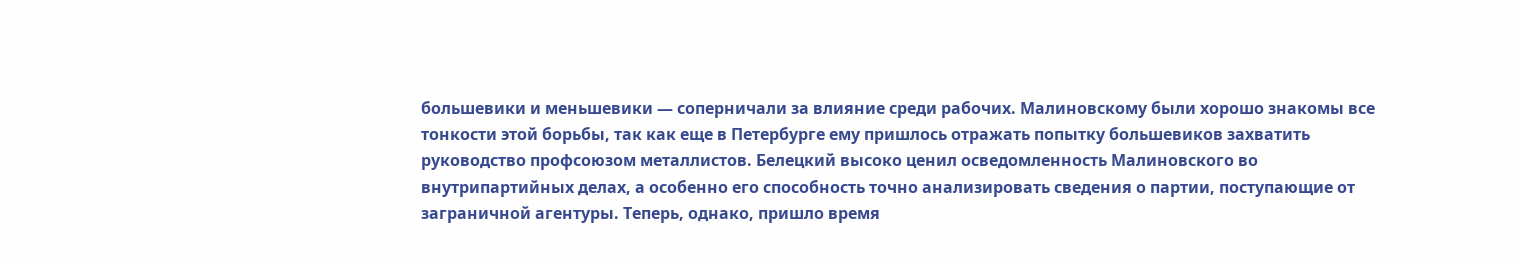большевики и меньшевики — соперничали за влияние среди рабочих. Малиновскому были хорошо знакомы все тонкости этой борьбы, так как еще в Петербурге ему пришлось отражать попытку большевиков захватить руководство профсоюзом металлистов. Белецкий высоко ценил осведомленность Малиновского во внутрипартийных делах, а особенно его способность точно анализировать сведения о партии, поступающие от заграничной агентуры. Теперь, однако, пришло время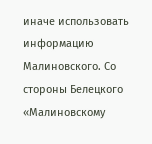иначе использовать информацию Малиновского. Со стороны Белецкого «Малиновскому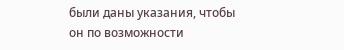были даны указания, чтобы он по возможности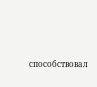способствовал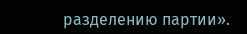разделению партии».